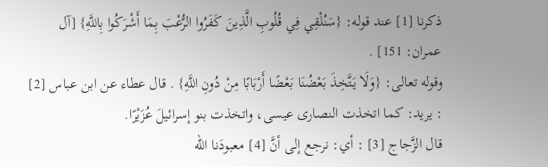ذكرنا [1] عند قوله: {سَنُلْقِي فِي قُلُوبِ الَّذِينَ كَفَرُوا الرُّعْبَ بِمَا أَشْرَكُوا بِاللَّهِ} [آل عمران: 151] .
وقوله تعالى: {وَلَا يَتَّخِذَ بَعْضُنَا بَعْضًا أَرْبَابًا مِنْ دُونِ اللَّهِ} . قال عطاء عن ابن عباس [2] : يريد: كما اتخذت النصارى عيسى، واتخذت بنو إسرائيلَ عُزَيْرًا.
قال الزَّجاج [3] : أي: نرجع إلى أنَّ [4] معبودَنا الله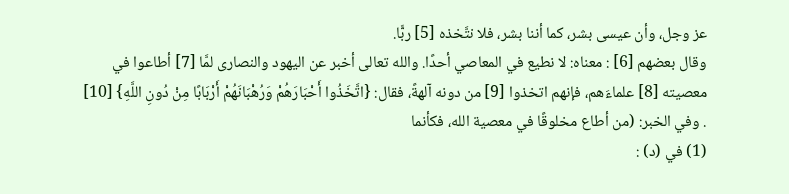عز وجل، وأن عيسى بشر، كما أننا بشر، فلا نتَّخذه [5] ربًّا.
وقال بعضهم [6] : معناه: لا نطيع في المعاصي أحدًا. والله تعالى أخبر عن اليهود والنصارى لمَّا [7] أطاعوا في معصيته [8] علماءَهم، فإنهم اتخذوا [9] من دونه آلهةً، فقال: {اتَّخَذُوا أَحْبَارَهُمْ وَرُهْبَانَهُمْ أَرْبَابًا مِنْ دُونِ اللَّهِ} [10] . وفي الخبر: (من أطاع مخلوقًا في معصية الله، فكأنما
(1) في (د) :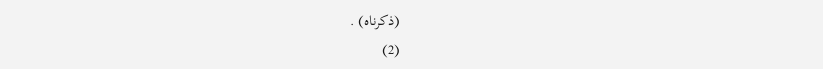(ذكرناه) .
(2)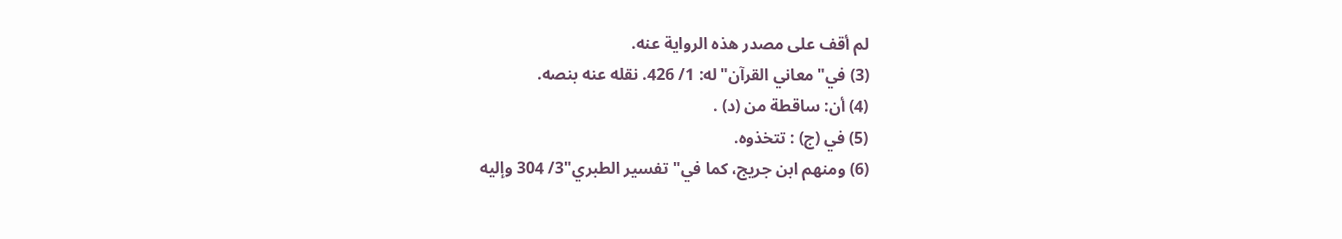لم أقف على مصدر هذه الرواية عنه.
(3) في"معاني القرآن"له: 1/ 426. نقله عنه بنصه.
(4) أن: ساقطة من (د) .
(5) في (ج) : تتخذوه.
(6) ومنهم ابن جريج، كما في"تفسير الطبري"3/ 304 وإليه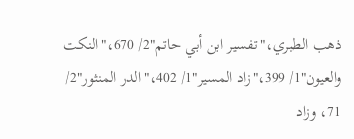ذهب الطبري،"تفسير ابن أبي حاتم"2/ 670،"النكت والعيون"1/ 399،"زاد المسير"1/ 402،"الدر المنثور"2/ 71، وزاد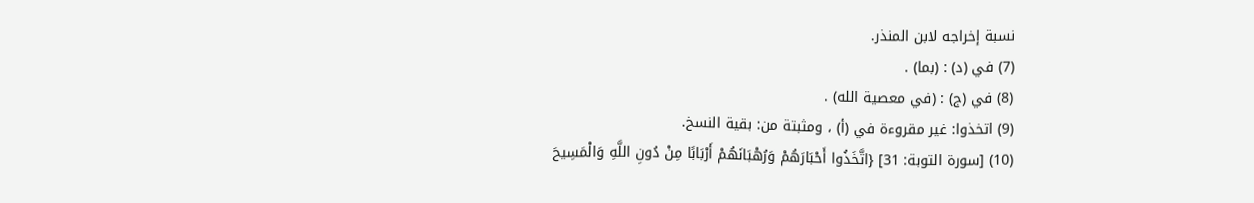نسبة إخراجه لابن المنذر.
(7) في (د) : (بما) .
(8) في (ج) : (في معصية الله) .
(9) اتخذوا: غير مقروءة في (أ) ، ومثبتة من: بقية النسخ.
(10) [سورة التوبة: 31] {اتَّخَذُوا أَحْبَارَهُمْ وَرُهْبَانَهُمْ أَرْبَابًا مِنْ دُونِ اللَّهِ وَالْمَسِيحَ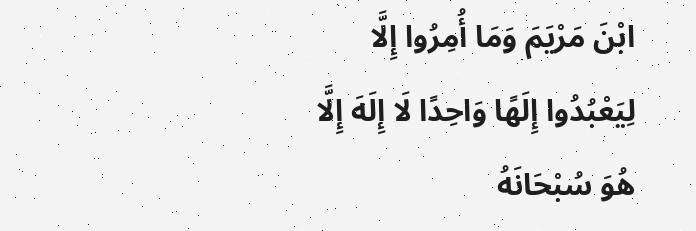ابْنَ مَرْيَمَ وَمَا أُمِرُوا إِلَّا لِيَعْبُدُوا إِلَهًا وَاحِدًا لَا إِلَهَ إِلَّا هُوَ سُبْحَانَهُ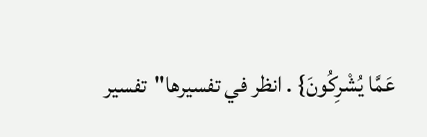عَمَّا يُشْرِكُونَ} . انظر في تفسيرها"تفسير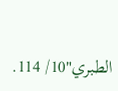الطبري"10/ 114.